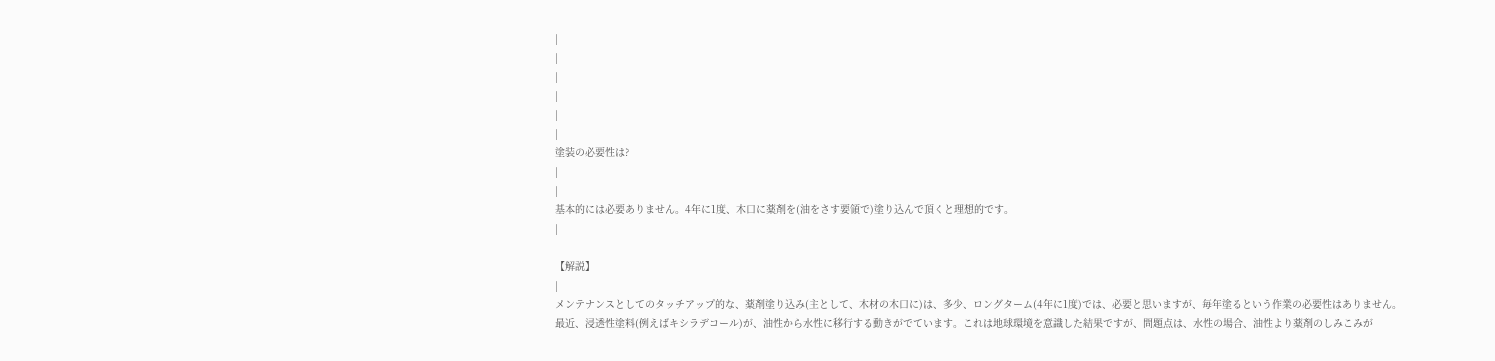|
|
|
|
|
|
塗装の必要性は?
|
|
基本的には必要ありません。4年に1度、木口に薬剤を(油をさす要領で)塗り込んで頂くと理想的です。
|

【解説】
|
メンテナンスとしてのタッチアップ的な、薬剤塗り込み(主として、木材の木口に)は、多少、ロングターム(4年に1度)では、必要と思いますが、毎年塗るという作業の必要性はありません。
最近、浸透性塗料(例えばキシラデコール)が、油性から水性に移行する動きがでています。これは地球環境を意識した結果ですが、問題点は、水性の場合、油性より薬剤のしみこみが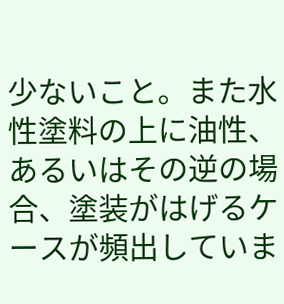少ないこと。また水性塗料の上に油性、あるいはその逆の場合、塗装がはげるケースが頻出していま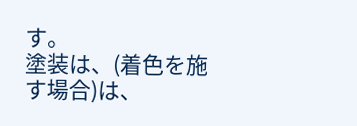す。
塗装は、(着色を施す場合)は、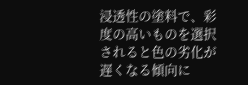浸透性の塗料で、彩度の高いものを選択されると色の劣化が遅くなる傾向に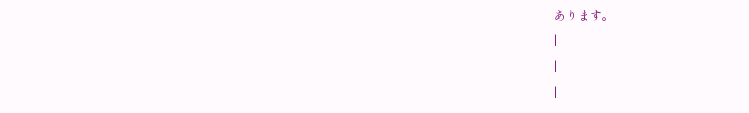あります。
|
|
|